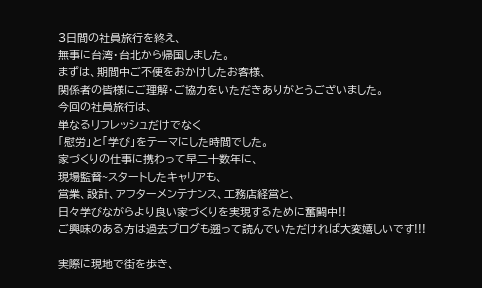3日間の社員旅行を終え、
無事に台湾・台北から帰国しました。
まずは、期間中ご不便をおかけしたお客様、
関係者の皆様にご理解・ご協力をいただきありがとうございました。
今回の社員旅行は、
単なるリフレッシュだけでなく
「慰労」と「学び」をテーマにした時間でした。
家づくりの仕事に携わって早二十数年に、
現場監督~スタートしたキャリアも、
営業、設計、アフターメンテナンス、工務店経営と、
日々学びながらより良い家づくりを実現するために奮闘中!!
ご興味のある方は過去ブログも遡って読んでいただければ大変嬉しいです!!!

実際に現地で街を歩き、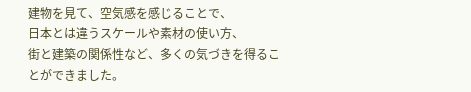建物を見て、空気感を感じることで、
日本とは違うスケールや素材の使い方、
街と建築の関係性など、多くの気づきを得ることができました。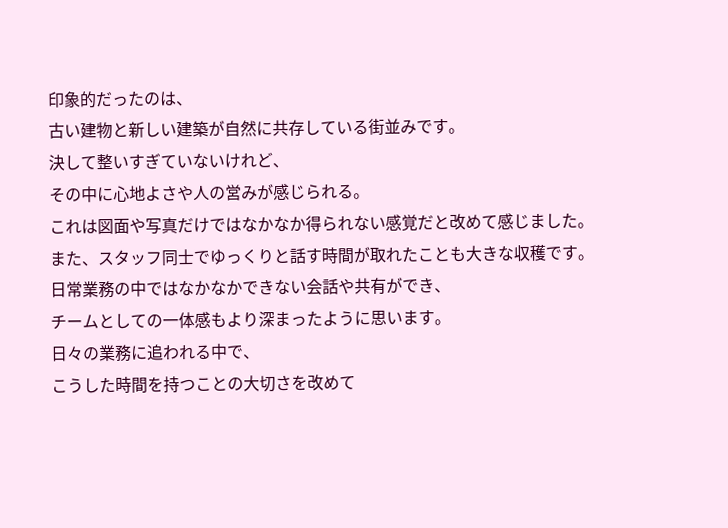印象的だったのは、
古い建物と新しい建築が自然に共存している街並みです。
決して整いすぎていないけれど、
その中に心地よさや人の営みが感じられる。
これは図面や写真だけではなかなか得られない感覚だと改めて感じました。
また、スタッフ同士でゆっくりと話す時間が取れたことも大きな収穫です。
日常業務の中ではなかなかできない会話や共有ができ、
チームとしての一体感もより深まったように思います。
日々の業務に追われる中で、
こうした時間を持つことの大切さを改めて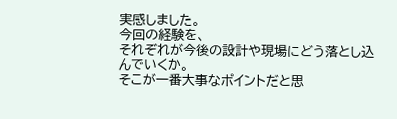実感しました。
今回の経験を、
それぞれが今後の設計や現場にどう落とし込んでいくか。
そこが一番大事なポイントだと思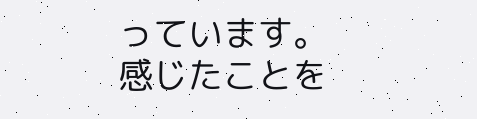っています。
感じたことを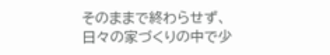そのままで終わらせず、
日々の家づくりの中で少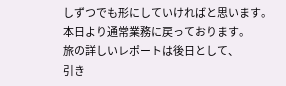しずつでも形にしていければと思います。
本日より通常業務に戻っております。
旅の詳しいレポートは後日として、
引き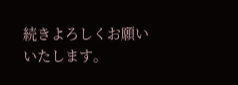続きよろしくお願いいたします。